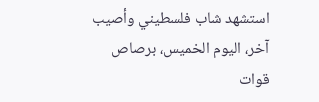استشهد شاب فلسطيني وأصيب آخر، اليوم الخميس، برصاص قوات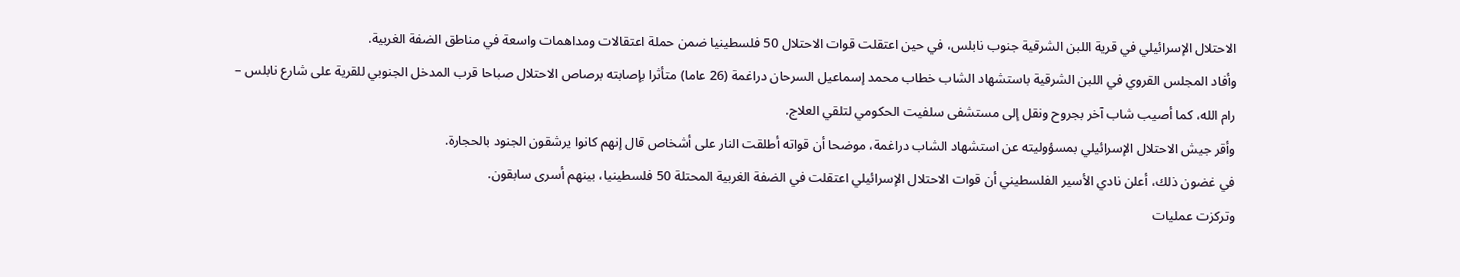الاحتلال الإسرائيلي في قرية اللبن الشرقية جنوب نابلس، في حين اعتقلت قوات الاحتلال 50 فلسطينيا ضمن حملة اعتقالات ومداهمات واسعة في مناطق الضفة الغربية.
وأفاد المجلس القروي في اللبن الشرقية باستشهاد الشاب خطاب محمد إسماعيل السرحان دراغمة (26 عاما) متأثرا بإصابته برصاص الاحتلال صباحا قرب المدخل الجنوبي للقرية على شارع نابلس – رام الله، كما أصيب شاب آخر بجروح ونقل إلى مستشفى سلفيت الحكومي لتلقي العلاج.
وأقر جيش الاحتلال الإسرائيلي بمسؤوليته عن استشهاد الشاب دراغمة، موضحا أن قواته أطلقت النار على أشخاص قال إنهم كانوا يرشقون الجنود بالحجارة.
في غضون ذلك، أعلن نادي الأسير الفلسطيني أن قوات الاحتلال الإسرائيلي اعتقلت في الضفة الغربية المحتلة 50 فلسطينيا، بينهم أسرى سابقون.
وتركزت عمليات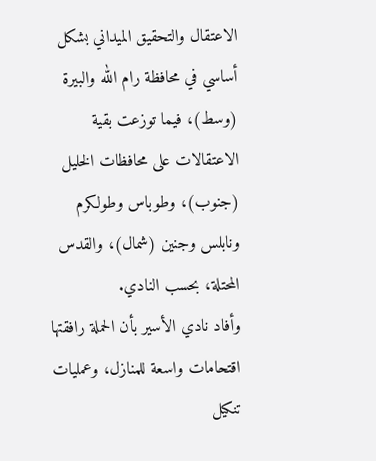الاعتقال والتحقيق الميداني بشكل أساسي في محافظة رام الله والبيرة (وسط)، فيما توزعت بقية الاعتقالات على محافظات الخليل (جنوب)، وطوباس وطولكرم ونابلس وجنين (شمال)، والقدس المحتلة، بحسب النادي.
وأفاد نادي الأسير بأن الحملة رافقتها اقتحامات واسعة للمنازل، وعمليات تنكيل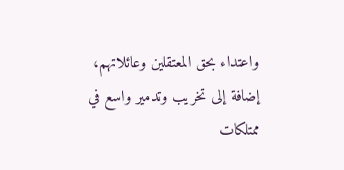واعتداء بحق المعتقلين وعائلاتهم، إضافة إلى تخريب وتدمير واسع في ممتلكات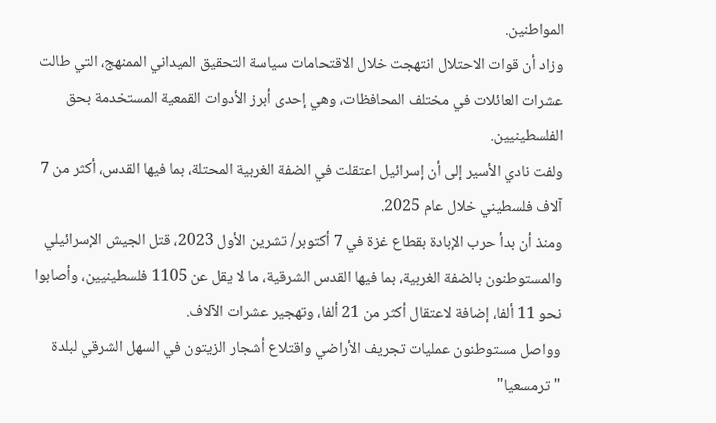المواطنين.
وزاد أن قوات الاحتلال انتهجت خلال الاقتحامات سياسة التحقيق الميداني الممنهج، التي طالت عشرات العائلات في مختلف المحافظات، وهي إحدى أبرز الأدوات القمعية المستخدمة بحق الفلسطينيين.
ولفت نادي الأسير إلى أن إسرائيل اعتقلت في الضفة الغربية المحتلة، بما فيها القدس، أكثر من 7 آلاف فلسطيني خلال عام 2025.
ومنذ أن بدأ حرب الإبادة بقطاع غزة في 7 أكتوبر/ تشرين الأول 2023، قتل الجيش الإسرائيلي والمستوطنون بالضفة الغربية، بما فيها القدس الشرقية، ما لا يقل عن 1105 فلسطينيين، وأصابوا نحو 11 ألفا، إضافة لاعتقال أكثر من 21 ألفا، وتهجير عشرات الآلاف.
وواصل مستوطنون عمليات تجريف الأراضي واقتلاع أشجار الزيتون في السهل الشرقي لبلدة "ترمسعيا"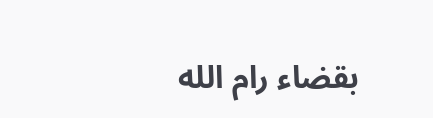بقضاء رام الله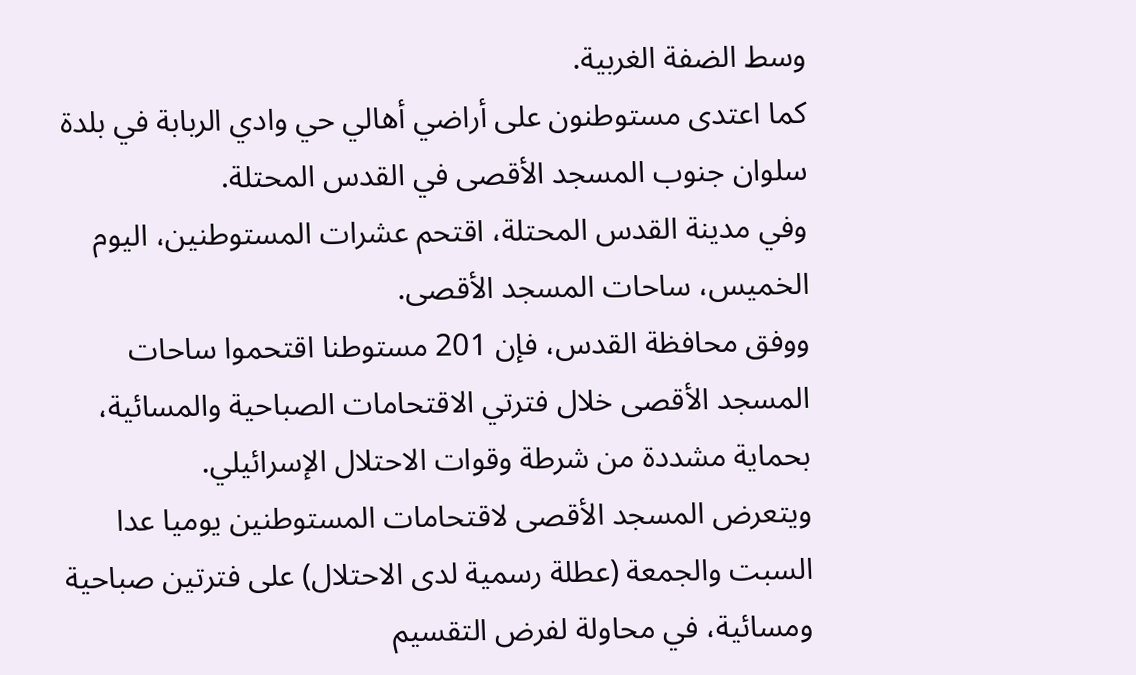وسط الضفة الغربية.
كما اعتدى مستوطنون على أراضي أهالي حي وادي الربابة في بلدة سلوان جنوب المسجد الأقصى في القدس المحتلة.
وفي مدينة القدس المحتلة، اقتحم عشرات المستوطنين، اليوم الخميس، ساحات المسجد الأقصى.
ووفق محافظة القدس، فإن 201 مستوطنا اقتحموا ساحات المسجد الأقصى خلال فترتي الاقتحامات الصباحية والمسائية، بحماية مشددة من شرطة وقوات الاحتلال الإسرائيلي.
ويتعرض المسجد الأقصى لاقتحامات المستوطنين يوميا عدا السبت والجمعة (عطلة رسمية لدى الاحتلال) على فترتين صباحية ومسائية، في محاولة لفرض التقسيم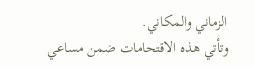الزماني والمكاني.
وتأتي هذه الاقتحامات ضمن مساعي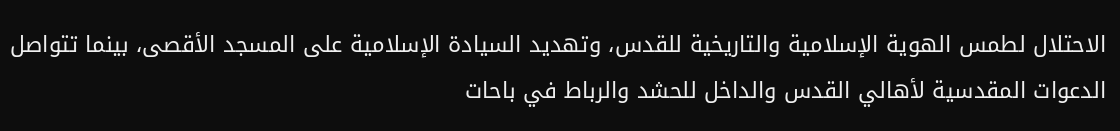الاحتلال لطمس الهوية الإسلامية والتاريخية للقدس، وتهديد السيادة الإسلامية على المسجد الأقصى، بينما تتواصل الدعوات المقدسية لأهالي القدس والداخل للحشد والرباط في باحات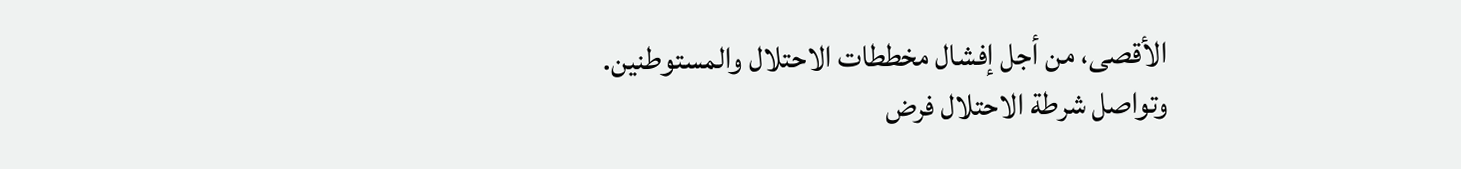الأقصى، من أجل إفشال مخططات الاحتلال والمستوطنين.
وتواصل شرطة الاحتلال فرض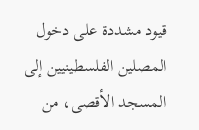قيود مشددة على دخول المصلين الفلسطينيين إلى المسجد الأقصى، من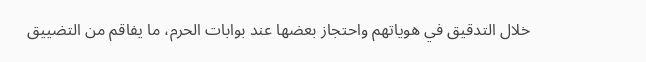خلال التدقيق في هوياتهم واحتجاز بعضها عند بوابات الحرم، ما يفاقم من التضييق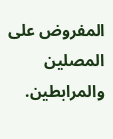المفروض على المصلين والمرابطين.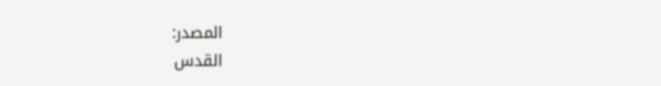المصدر:
القدس